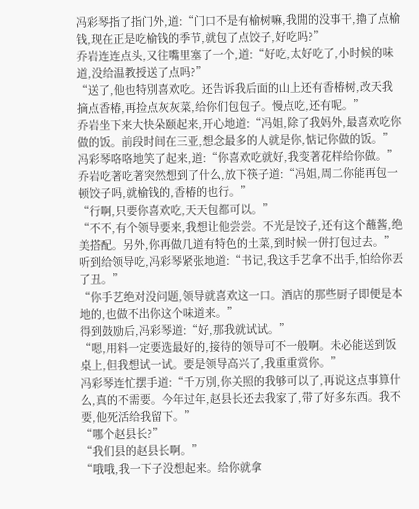冯彩琴指了指门外,道:“门口不是有榆树嘛,我閒的没事干,擼了点榆钱,现在正是吃榆钱的季节,就包了点饺子,好吃吗?”
乔岩连连点头,又往嘴里塞了一个,道:“好吃,太好吃了,小时候的味道,没给温教授送了点吗?”
“送了,他也特別喜欢吃。还告诉我后面的山上还有香椿树,改天我摘点香椿,再捡点灰灰菜,给你们包包子。慢点吃,还有呢。”
乔岩坐下来大快朵颐起来,开心地道:“冯姐,除了我妈外,最喜欢吃你做的饭。前段时间在三亚,想念最多的人就是你,惦记你做的饭。”
冯彩琴咯咯地笑了起来,道:“你喜欢吃就好,我变著花样给你做。”
乔岩吃著吃著突然想到了什么,放下筷子道:“冯姐,周二你能再包一顿饺子吗,就榆钱的,香椿的也行。”
“行啊,只要你喜欢吃,天天包都可以。”
“不不,有个领导要来,我想让他尝尝。不光是饺子,还有这个蘸酱,绝美搭配。另外,你再做几道有特色的土菜,到时候一併打包过去。”
听到给领导吃,冯彩琴紧张地道:“书记,我这手艺拿不出手,怕给你丟了丑。”
“你手艺绝对没问题,领导就喜欢这一口。酒店的那些厨子即便是本地的,也做不出你这个味道来。”
得到鼓励后,冯彩琴道:“好,那我就试试。”
“嗯,用料一定要选最好的,接待的领导可不一般啊。未必能送到饭桌上,但我想试一试。要是领导高兴了,我重重赏你。”
冯彩琴连忙摆手道:“千万別,你关照的我够可以了,再说这点事算什么,真的不需要。今年过年,赵县长还去我家了,带了好多东西。我不要,他死活给我留下。”
“哪个赵县长?”
“我们县的赵县长啊。”
“哦哦,我一下子没想起来。给你就拿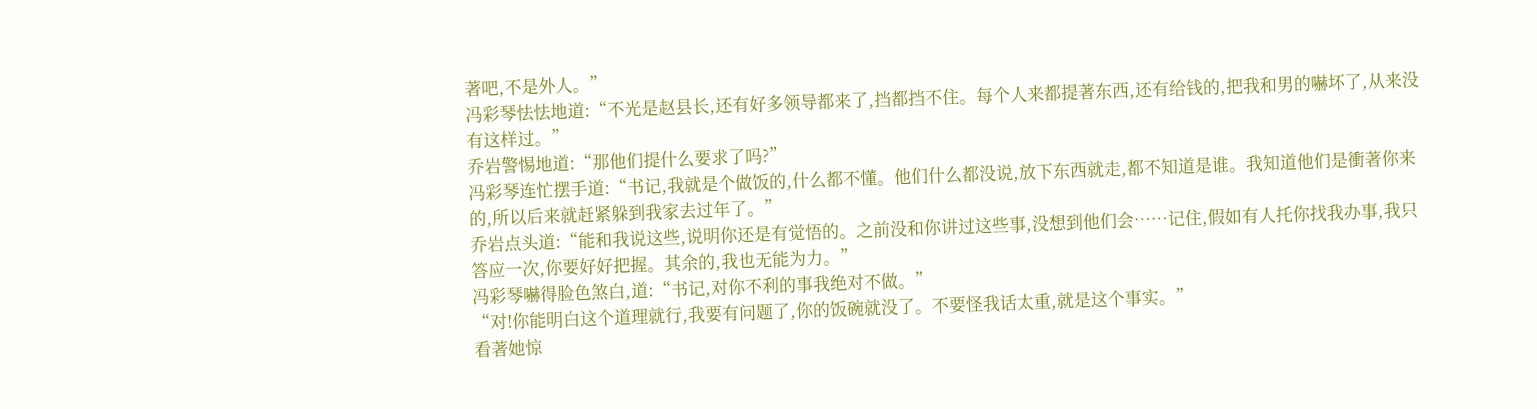著吧,不是外人。”
冯彩琴怯怯地道:“不光是赵县长,还有好多领导都来了,挡都挡不住。每个人来都提著东西,还有给钱的,把我和男的嚇坏了,从来没有这样过。”
乔岩警惕地道:“那他们提什么要求了吗?”
冯彩琴连忙摆手道:“书记,我就是个做饭的,什么都不懂。他们什么都没说,放下东西就走,都不知道是谁。我知道他们是衝著你来的,所以后来就赶紧躲到我家去过年了。”
乔岩点头道:“能和我说这些,说明你还是有觉悟的。之前没和你讲过这些事,没想到他们会……记住,假如有人托你找我办事,我只答应一次,你要好好把握。其余的,我也无能为力。”
冯彩琴嚇得脸色煞白,道:“书记,对你不利的事我绝对不做。”
“对!你能明白这个道理就行,我要有问题了,你的饭碗就没了。不要怪我话太重,就是这个事实。”
看著她惊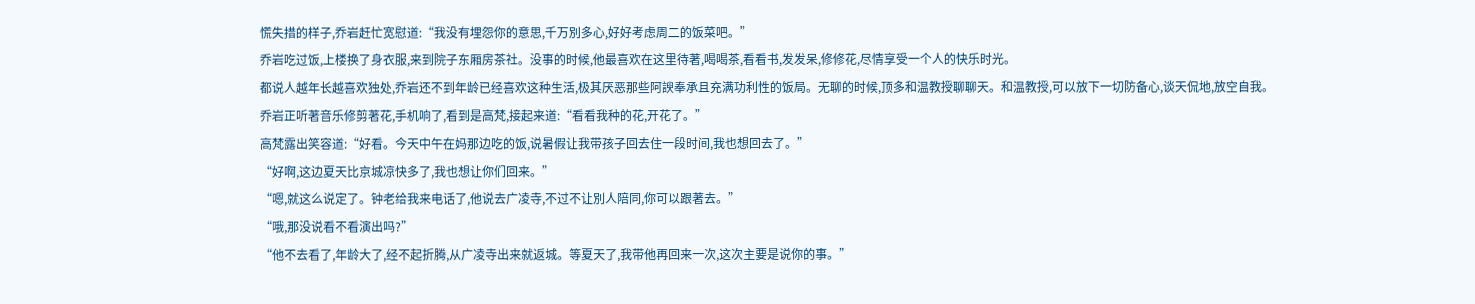慌失措的样子,乔岩赶忙宽慰道:“我没有埋怨你的意思,千万別多心,好好考虑周二的饭菜吧。”
乔岩吃过饭,上楼换了身衣服,来到院子东厢房茶社。没事的时候,他最喜欢在这里待著,喝喝茶,看看书,发发呆,修修花,尽情享受一个人的快乐时光。
都说人越年长越喜欢独处,乔岩还不到年龄已经喜欢这种生活,极其厌恶那些阿諛奉承且充满功利性的饭局。无聊的时候,顶多和温教授聊聊天。和温教授,可以放下一切防备心,谈天侃地,放空自我。
乔岩正听著音乐修剪著花,手机响了,看到是高梵,接起来道:“看看我种的花,开花了。”
高梵露出笑容道:“好看。今天中午在妈那边吃的饭,说暑假让我带孩子回去住一段时间,我也想回去了。”
“好啊,这边夏天比京城凉快多了,我也想让你们回来。”
“嗯,就这么说定了。钟老给我来电话了,他说去广凌寺,不过不让別人陪同,你可以跟著去。”
“哦,那没说看不看演出吗?”
“他不去看了,年龄大了,经不起折腾,从广凌寺出来就返城。等夏天了,我带他再回来一次,这次主要是说你的事。”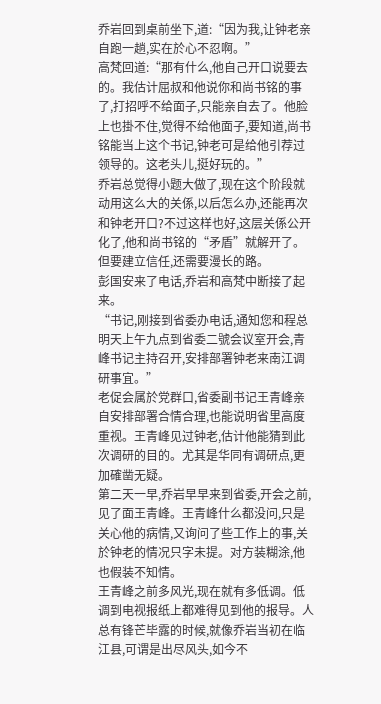乔岩回到桌前坐下,道:“因为我,让钟老亲自跑一趟,实在於心不忍啊。”
高梵回道:“那有什么,他自己开口说要去的。我估计屈叔和他说你和尚书铭的事了,打招呼不给面子,只能亲自去了。他脸上也掛不住,觉得不给他面子,要知道,尚书铭能当上这个书记,钟老可是给他引荐过领导的。这老头儿,挺好玩的。”
乔岩总觉得小题大做了,现在这个阶段就动用这么大的关係,以后怎么办,还能再次和钟老开口?不过这样也好,这层关係公开化了,他和尚书铭的“矛盾”就解开了。但要建立信任,还需要漫长的路。
彭国安来了电话,乔岩和高梵中断接了起来。
“书记,刚接到省委办电话,通知您和程总明天上午九点到省委二號会议室开会,青峰书记主持召开,安排部署钟老来南江调研事宜。”
老促会属於党群口,省委副书记王青峰亲自安排部署合情合理,也能说明省里高度重视。王青峰见过钟老,估计他能猜到此次调研的目的。尤其是华同有调研点,更加確凿无疑。
第二天一早,乔岩早早来到省委,开会之前,见了面王青峰。王青峰什么都没问,只是关心他的病情,又询问了些工作上的事,关於钟老的情况只字未提。对方装糊涂,他也假装不知情。
王青峰之前多风光,现在就有多低调。低调到电视报纸上都难得见到他的报导。人总有锋芒毕露的时候,就像乔岩当初在临江县,可谓是出尽风头,如今不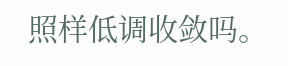照样低调收敛吗。